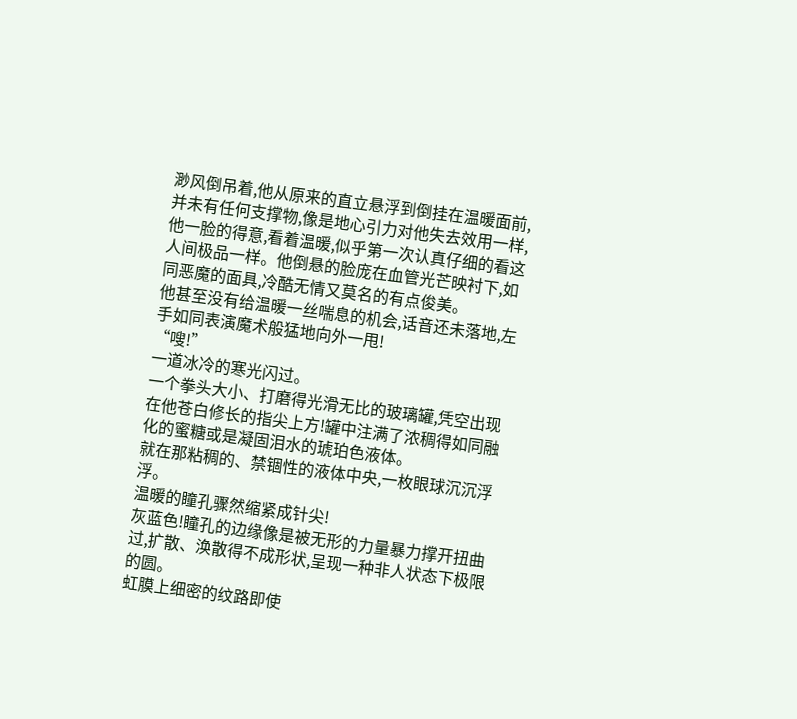渺风倒吊着,他从原来的直立悬浮到倒挂在温暖面前,并未有任何支撑物,像是地心引力对他失去效用一样,他一脸的得意,看着温暖,似乎第一次认真仔细的看这人间极品一样。他倒悬的脸庞在血管光芒映衬下,如同恶魔的面具,冷酷无情又莫名的有点俊美。
他甚至没有给温暖一丝喘息的机会,话音还未落地,左手如同表演魔术般猛地向外一甩!
“嗖!”
一道冰冷的寒光闪过。
一个拳头大小、打磨得光滑无比的玻璃罐,凭空出现在他苍白修长的指尖上方!罐中注满了浓稠得如同融化的蜜糖或是凝固泪水的琥珀色液体。
就在那粘稠的、禁锢性的液体中央,一枚眼球沉沉浮浮。
温暖的瞳孔骤然缩紧成针尖!
灰蓝色!瞳孔的边缘像是被无形的力量暴力撑开扭曲过,扩散、涣散得不成形状,呈现一种非人状态下极限的圆。
虹膜上细密的纹路即使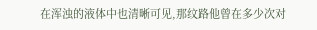在浑浊的液体中也清晰可见,那纹路他曾在多少次对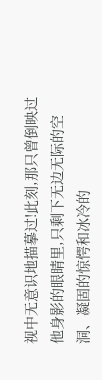视中无意识地描摹过!此刻,那只曾倒映过他身影的眼睛里,只剩下无边无际的空洞、凝固的惊愕和冰冷的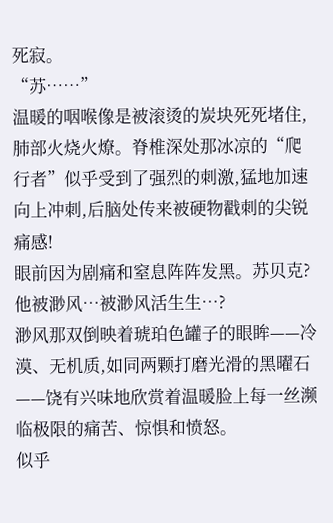死寂。
“苏……”
温暖的咽喉像是被滚烫的炭块死死堵住,肺部火烧火燎。脊椎深处那冰凉的“爬行者”似乎受到了强烈的刺激,猛地加速向上冲刺,后脑处传来被硬物戳刺的尖锐痛感!
眼前因为剧痛和窒息阵阵发黑。苏贝克?他被渺风…被渺风活生生…?
渺风那双倒映着琥珀色罐子的眼眸——冷漠、无机质,如同两颗打磨光滑的黑曜石——饶有兴味地欣赏着温暖脸上每一丝濒临极限的痛苦、惊惧和愤怒。
似乎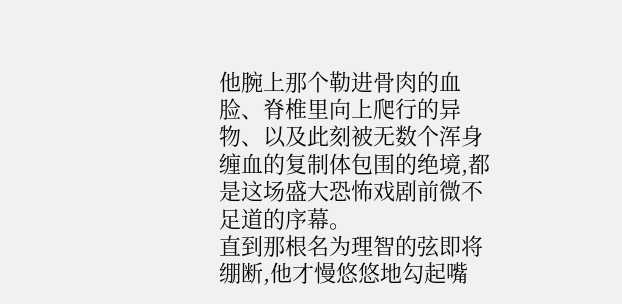他腕上那个勒进骨肉的血脸、脊椎里向上爬行的异物、以及此刻被无数个浑身缠血的复制体包围的绝境,都是这场盛大恐怖戏剧前微不足道的序幕。
直到那根名为理智的弦即将绷断,他才慢悠悠地勾起嘴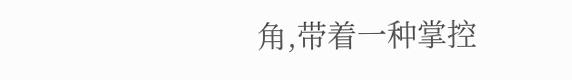角,带着一种掌控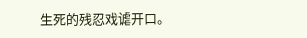生死的残忍戏谑开口。